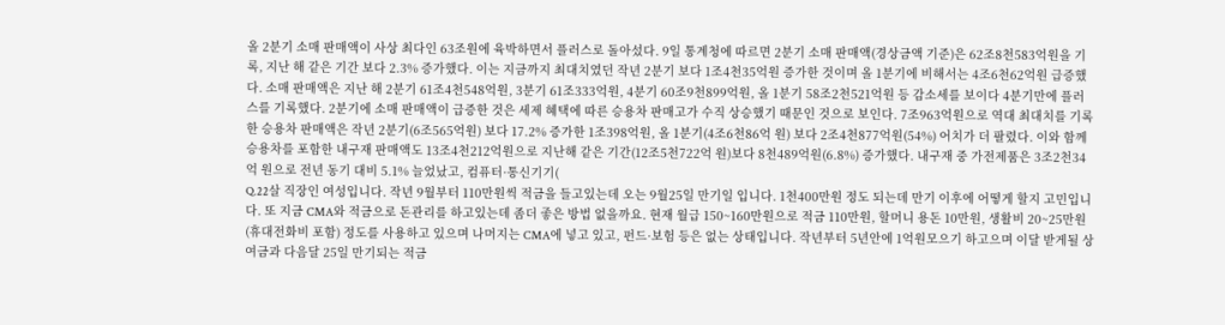올 2분기 소매 판매액이 사상 최다인 63조원에 육박하면서 플러스로 돌아섰다. 9일 통계청에 따르면 2분기 소매 판매액(경상금액 기준)은 62조8천583억원을 기록, 지난 해 같은 기간 보다 2.3% 증가했다. 이는 지금까지 최대치였던 작년 2분기 보다 1조4천35억원 증가한 것이며 올 1분기에 비해서는 4조6천62억원 급증했다. 소매 판매액은 지난 해 2분기 61조4천548억원, 3분기 61조333억원, 4분기 60조9천899억원, 올 1분기 58조2천521억원 등 감소세를 보이다 4분기만에 플러스를 기록했다. 2분기에 소매 판매액이 급증한 것은 세제 혜택에 따른 승용차 판매고가 수직 상승했기 때문인 것으로 보인다. 7조963억원으로 역대 최대치를 기록한 승용차 판매액은 작년 2분기(6조565억원) 보다 17.2% 증가한 1조398억원, 올 1분기(4조6천86억 원) 보다 2조4천877억원(54%) 어치가 더 팔렸다. 이와 함께 승용차를 포함한 내구재 판매액도 13조4천212억원으로 지난해 같은 기간(12조5천722억 원)보다 8천489억원(6.8%) 증가했다. 내구재 중 가전제품은 3조2천34억 원으로 전년 동기 대비 5.1% 늘었났고, 컴퓨터·통신기기(
Q.22살 직장인 여성입니다. 작년 9월부터 110만원씩 적금을 들고있는데 오는 9월25일 만기일 입니다. 1천400만원 정도 되는데 만기 이후에 어떻게 할지 고민입니다. 또 지금 CMA와 적금으로 돈관리를 하고있는데 좀더 좋은 방법 없을까요. 현재 월급 150~160만원으로 적금 110만원, 할머니 용돈 10만원, 생활비 20~25만원(휴대전화비 포함) 정도를 사용하고 있으며 나머지는 CMA에 넣고 있고, 펀드·보험 등은 없는 상태입니다. 작년부터 5년안에 1억원모으기 하고으며 이달 받게될 상여금과 다음달 25일 만기되는 적금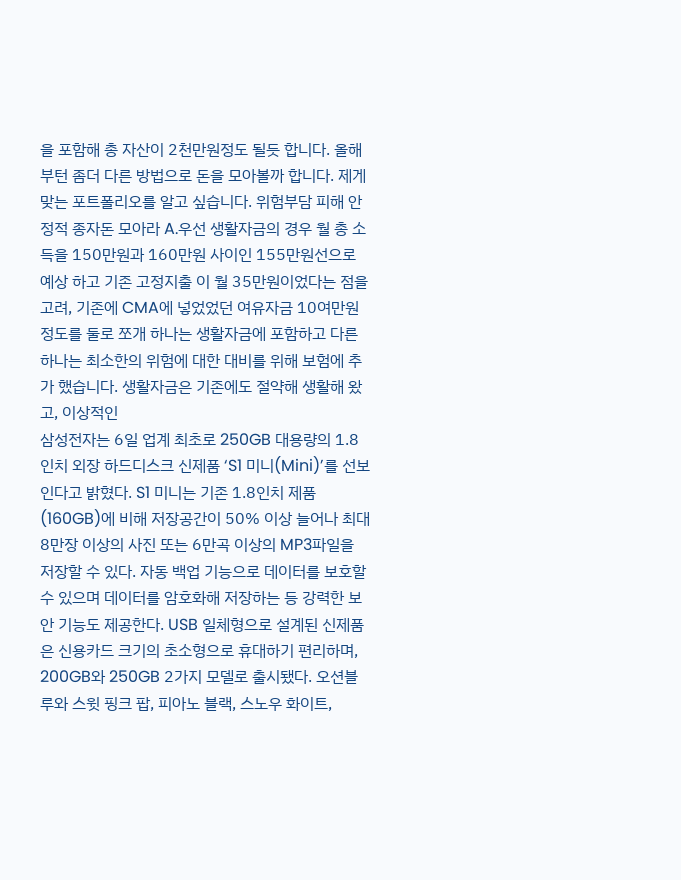을 포함해 총 자산이 2천만원정도 될듯 합니다. 올해부턴 좀더 다른 방법으로 돈을 모아볼까 합니다. 제게 맞는 포트폴리오를 알고 싶습니다. 위험부담 피해 안정적 종자돈 모아라 A.우선 생활자금의 경우 월 총 소득을 150만원과 160만원 사이인 155만원선으로 예상 하고 기존 고정지출 이 월 35만원이었다는 점을 고려, 기존에 CMA에 넣었었던 여유자금 10여만원 정도를 둘로 쪼개 하나는 생활자금에 포함하고 다른하나는 최소한의 위험에 대한 대비를 위해 보험에 추가 했습니다. 생활자금은 기존에도 절약해 생활해 왔고, 이상적인
삼성전자는 6일 업계 최초로 250GB 대용량의 1.8인치 외장 하드디스크 신제품 ‘S1 미니(Mini)’를 선보인다고 밝혔다. S1 미니는 기존 1.8인치 제품(160GB)에 비해 저장공간이 50% 이상 늘어나 최대 8만장 이상의 사진 또는 6만곡 이상의 MP3파일을 저장할 수 있다. 자동 백업 기능으로 데이터를 보호할 수 있으며 데이터를 암호화해 저장하는 등 강력한 보안 기능도 제공한다. USB 일체형으로 설계된 신제품은 신용카드 크기의 초소형으로 휴대하기 편리하며, 200GB와 250GB 2가지 모델로 출시됐다. 오션블루와 스윗 핑크 팝, 피아노 블랙, 스노우 화이트,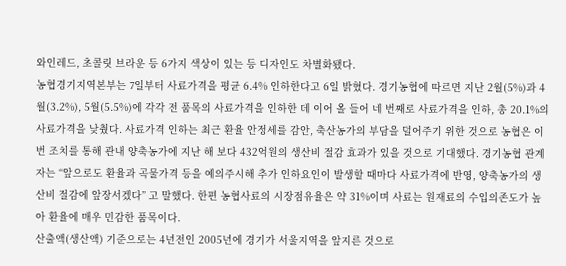와인레드, 초콜릿 브라운 등 6가지 색상이 있는 등 디자인도 차별화됐다.
농협경기지역본부는 7일부터 사료가격을 평균 6.4% 인하한다고 6일 밝혔다. 경기농협에 따르면 지난 2월(5%)과 4월(3.2%), 5월(5.5%)에 각각 전 품목의 사료가격을 인하한 데 이어 올 들어 네 번째로 사료가격을 인하, 총 20.1%의 사료가격을 낮췄다. 사료가격 인하는 최근 환율 안정세를 감안, 축산농가의 부담을 덜어주기 위한 것으로 농협은 이번 조치를 통해 관내 양축농가에 지난 해 보다 432억원의 생산비 절감 효과가 있을 것으로 기대했다. 경기농협 관계자는 “앞으로도 환율과 곡물가격 등을 예의주시해 추가 인하요인이 발생할 때마다 사료가격에 반영, 양축농가의 생산비 절감에 앞장서겠다” 고 말했다. 한편 농협사료의 시장점유율은 약 31%이며 사료는 원재료의 수입의존도가 높아 환율에 매우 민감한 품목이다.
산출액(생산액) 기준으로는 4년전인 2005년에 경기가 서울지역을 앞지른 것으로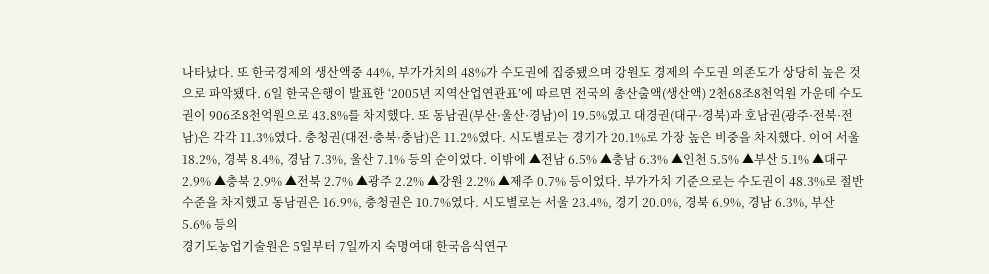나타났다. 또 한국경제의 생산액중 44%, 부가가치의 48%가 수도권에 집중됐으며 강원도 경제의 수도권 의존도가 상당히 높은 것으로 파악됐다. 6일 한국은행이 발표한 ‘2005년 지역산업연관표’에 따르면 전국의 총산출액(생산액) 2천68조8천억원 가운데 수도권이 906조8천억원으로 43.8%를 차지했다. 또 동남권(부산·울산·경남)이 19.5%였고 대경권(대구·경북)과 호남권(광주·전북·전남)은 각각 11.3%였다. 충청권(대전·충북·충남)은 11.2%였다. 시도별로는 경기가 20.1%로 가장 높은 비중을 차지했다. 이어 서울 18.2%, 경북 8.4%, 경남 7.3%, 울산 7.1% 등의 순이었다. 이밖에 ▲전남 6.5% ▲충남 6.3% ▲인천 5.5% ▲부산 5.1% ▲대구 2.9% ▲충북 2.9% ▲전북 2.7% ▲광주 2.2% ▲강원 2.2% ▲제주 0.7% 등이었다. 부가가치 기준으로는 수도권이 48.3%로 절반수준을 차지했고 동남권은 16.9%, 충청권은 10.7%였다. 시도별로는 서울 23.4%, 경기 20.0%, 경북 6.9%, 경남 6.3%, 부산 5.6% 등의
경기도농업기술원은 5일부터 7일까지 숙명여대 한국음식연구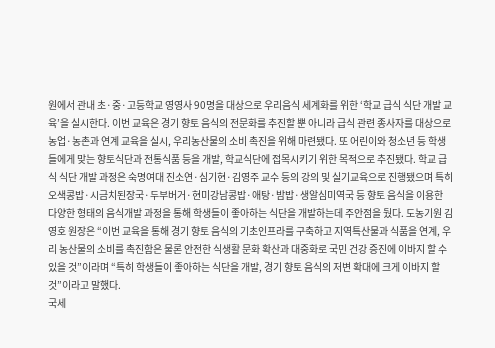원에서 관내 초·중·고등학교 영영사 90명을 대상으로 우리음식 세계화를 위한 ‘학교 급식 식단 개발 교육’을 실시한다. 이번 교육은 경기 향토 음식의 전문화를 추진할 뿐 아니라 급식 관련 종사자를 대상으로 농업·농촌과 연계 교육을 실시, 우리농산물의 소비 촉진을 위해 마련됐다. 또 어린이와 청소년 등 학생들에게 맞는 향토식단과 전통식품 등을 개발, 학교식단에 접목시키기 위한 목적으로 추진됐다. 학교 급식 식단 개발 과정은 숙명여대 진소연·심기현·김영주 교수 등의 강의 및 실기교육으로 진행됐으며 특히 오색콩밥·시금치된장국·두부버거·현미강남콩밥·애탕·밤밥·생알심미역국 등 향토 음식을 이용한 다양한 형태의 음식개발 과정을 통해 학생들이 좋아하는 식단을 개발하는데 주안점을 뒀다. 도농기원 김영호 원장은 “이번 교육을 통해 경기 향토 음식의 기초인프라를 구축하고 지역특산물과 식품을 연계, 우리 농산물의 소비를 촉진함은 물론 안전한 식생활 문화 확산과 대중화로 국민 건강 증진에 이바지 할 수 있을 것”이라며 “특히 학생들이 좋아하는 식단을 개발, 경기 향토 음식의 저변 확대에 크게 이바지 할것”이라고 말했다.
국세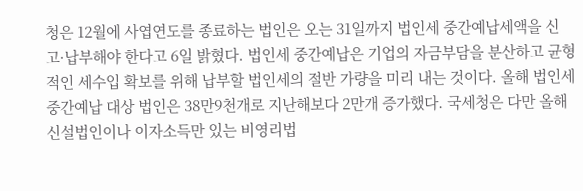청은 12월에 사엽연도를 종료하는 법인은 오는 31일까지 법인세 중간예납세액을 신고·납부해야 한다고 6일 밝혔다. 법인세 중간예납은 기업의 자금부담을 분산하고 균형적인 세수입 확보를 위해 납부할 법인세의 절반 가량을 미리 내는 것이다. 올해 법인세 중간예납 대상 법인은 38만9천개로 지난해보다 2만개 증가했다. 국세청은 다만 올해 신설법인이나 이자소득만 있는 비영리법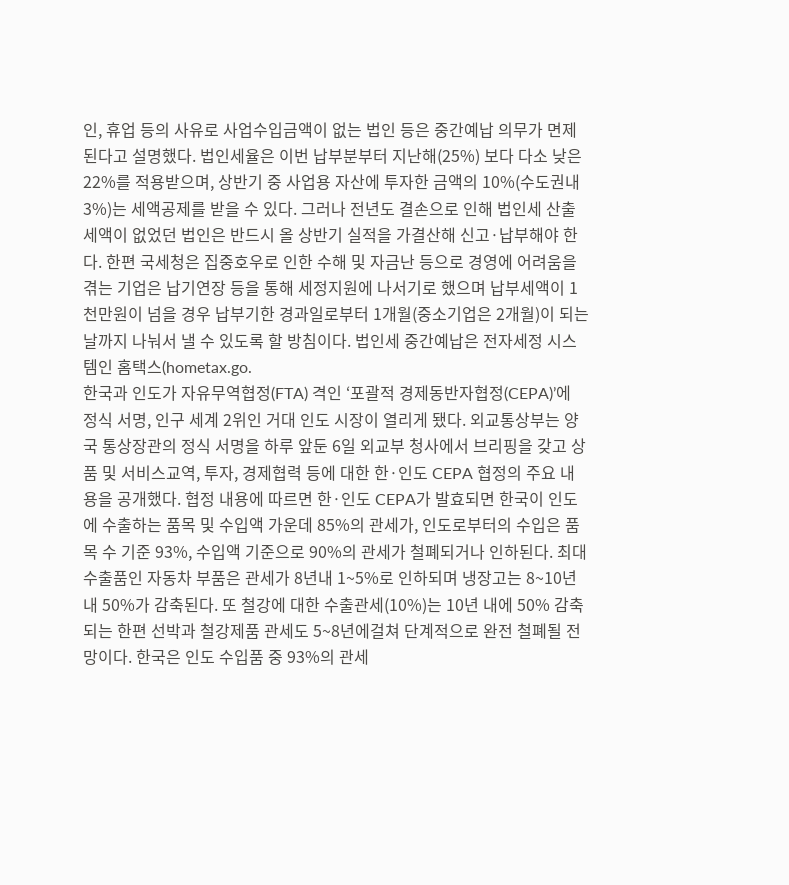인, 휴업 등의 사유로 사업수입금액이 없는 법인 등은 중간예납 의무가 면제된다고 설명했다. 법인세율은 이번 납부분부터 지난해(25%) 보다 다소 낮은 22%를 적용받으며, 상반기 중 사업용 자산에 투자한 금액의 10%(수도권내 3%)는 세액공제를 받을 수 있다. 그러나 전년도 결손으로 인해 법인세 산출세액이 없었던 법인은 반드시 올 상반기 실적을 가결산해 신고·납부해야 한다. 한편 국세청은 집중호우로 인한 수해 및 자금난 등으로 경영에 어려움을 겪는 기업은 납기연장 등을 통해 세정지원에 나서기로 했으며 납부세액이 1천만원이 넘을 경우 납부기한 경과일로부터 1개월(중소기업은 2개월)이 되는 날까지 나눠서 낼 수 있도록 할 방침이다. 법인세 중간예납은 전자세정 시스템인 홈택스(hometax.go.
한국과 인도가 자유무역협정(FTA) 격인 ‘포괄적 경제동반자협정(CEPA)’에 정식 서명, 인구 세계 2위인 거대 인도 시장이 열리게 됐다. 외교통상부는 양국 통상장관의 정식 서명을 하루 앞둔 6일 외교부 청사에서 브리핑을 갖고 상품 및 서비스교역, 투자, 경제협력 등에 대한 한·인도 CEPA 협정의 주요 내용을 공개했다. 협정 내용에 따르면 한·인도 CEPA가 발효되면 한국이 인도에 수출하는 품목 및 수입액 가운데 85%의 관세가, 인도로부터의 수입은 품목 수 기준 93%, 수입액 기준으로 90%의 관세가 철폐되거나 인하된다. 최대 수출품인 자동차 부품은 관세가 8년내 1~5%로 인하되며 냉장고는 8~10년내 50%가 감축된다. 또 철강에 대한 수출관세(10%)는 10년 내에 50% 감축되는 한편 선박과 철강제품 관세도 5~8년에걸쳐 단계적으로 완전 철폐될 전망이다. 한국은 인도 수입품 중 93%의 관세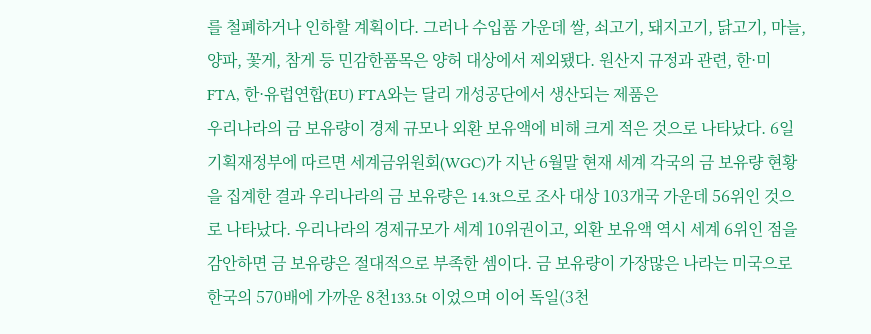를 철폐하거나 인하할 계획이다. 그러나 수입품 가운데 쌀, 쇠고기, 돼지고기, 닭고기, 마늘, 양파, 꽃게, 참게 등 민감한품목은 양허 대상에서 제외됐다. 원산지 규정과 관련, 한·미 FTA, 한·유럽연합(EU) FTA와는 달리 개성공단에서 생산되는 제품은
우리나라의 금 보유량이 경제 규모나 외환 보유액에 비해 크게 적은 것으로 나타났다. 6일 기획재정부에 따르면 세계금위원회(WGC)가 지난 6월말 현재 세계 각국의 금 보유량 현황을 집계한 결과 우리나라의 금 보유량은 14.3t으로 조사 대상 103개국 가운데 56위인 것으로 나타났다. 우리나라의 경제규모가 세계 10위권이고, 외환 보유액 역시 세계 6위인 점을 감안하면 금 보유량은 절대적으로 부족한 셈이다. 금 보유량이 가장많은 나라는 미국으로 한국의 570배에 가까운 8천133.5t 이었으며 이어 독일(3천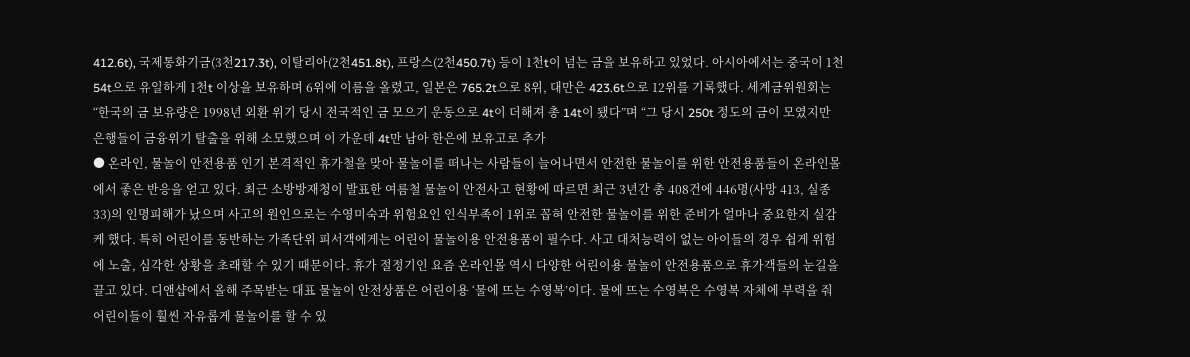412.6t), 국제통화기금(3천217.3t), 이탈리아(2천451.8t), 프랑스(2천450.7t) 등이 1천t이 넘는 금을 보유하고 있었다. 아시아에서는 중국이 1천54t으로 유일하게 1천t 이상을 보유하며 6위에 이름을 올렸고, 일본은 765.2t으로 8위, 대만은 423.6t으로 12위를 기록했다. 세계금위원회는 “한국의 금 보유량은 1998년 외환 위기 당시 전국적인 금 모으기 운동으로 4t이 더해져 총 14t이 됐다”며 “그 당시 250t 정도의 금이 모였지만 은행들이 금융위기 탈출을 위해 소모했으며 이 가운데 4t만 남아 한은에 보유고로 추가
● 온라인, 물놀이 안전용품 인기 본격적인 휴가철을 맞아 물놀이를 떠나는 사람들이 늘어나면서 안전한 물놀이를 위한 안전용품들이 온라인몰에서 좋은 반응을 얻고 있다. 최근 소방방재청이 발표한 여름철 물놀이 안전사고 현황에 따르면 최근 3년간 총 408건에 446명(사망 413, 실종 33)의 인명피해가 났으며 사고의 원인으로는 수영미숙과 위험요인 인식부족이 1위로 꼽혀 안전한 물놀이를 위한 준비가 얼마나 중요한지 실감케 했다. 특히 어린이를 동반하는 가족단위 피서객에게는 어린이 물놀이용 안전용품이 필수다. 사고 대처능력이 없는 아이들의 경우 쉽게 위험에 노출, 심각한 상황을 초래할 수 있기 때문이다. 휴가 절정기인 요즘 온라인몰 역시 다양한 어린이용 물놀이 안전용품으로 휴가객들의 눈길을 끌고 있다. 디앤샵에서 올해 주목받는 대표 물놀이 안전상품은 어린이용 ‘물에 뜨는 수영복’이다. 물에 뜨는 수영복은 수영복 자체에 부력을 줘 어린이들이 훨씬 자유롭게 물놀이를 할 수 있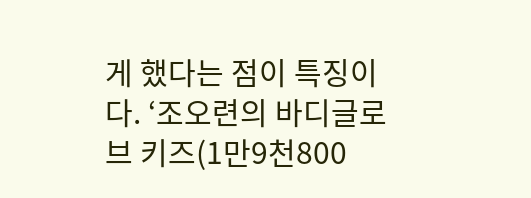게 했다는 점이 특징이다. ‘조오련의 바디글로브 키즈(1만9천800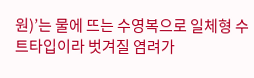원)’는 물에 뜨는 수영복으로 일체형 수트타입이라 벗겨질 염려가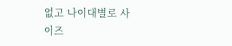없고 나이대별로 사이즈